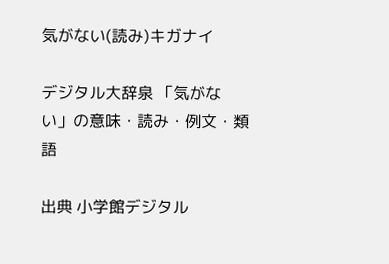気がない(読み)キガナイ

デジタル大辞泉 「気がない」の意味・読み・例文・類語

出典 小学館デジタル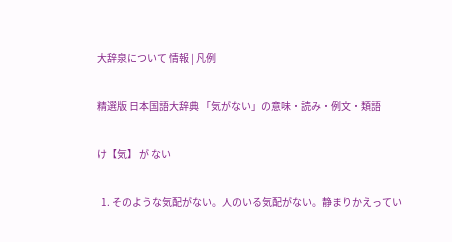大辞泉について 情報 | 凡例

精選版 日本国語大辞典 「気がない」の意味・読み・例文・類語

け【気】 が ない

  1. そのような気配がない。人のいる気配がない。静まりかえってい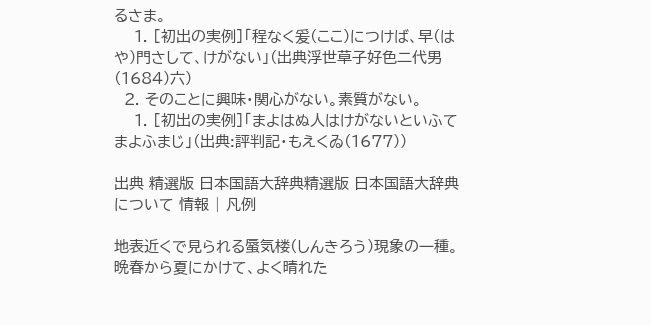るさま。
    1. [初出の実例]「程なく爰(ここ)につけば、早(はや)門さして、けがない」(出典浮世草子好色二代男(1684)六)
  2. そのことに興味・関心がない。素質がない。
    1. [初出の実例]「まよはぬ人はけがないといふてまよふまじ」(出典:評判記・もえくゐ(1677))

出典 精選版 日本国語大辞典精選版 日本国語大辞典について 情報 | 凡例

地表近くで見られる蜃気楼(しんきろう)現象の一種。晩春から夏にかけて、よく晴れた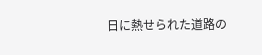日に熱せられた道路の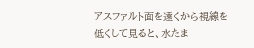アスファルト面を遠くから視線を低くして見ると、水たま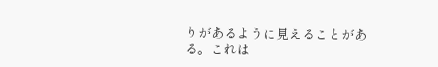りがあるように見えることがある。これは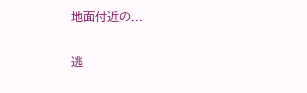地面付近の...

逃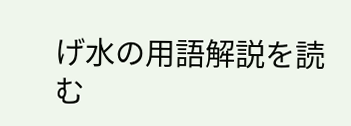げ水の用語解説を読む